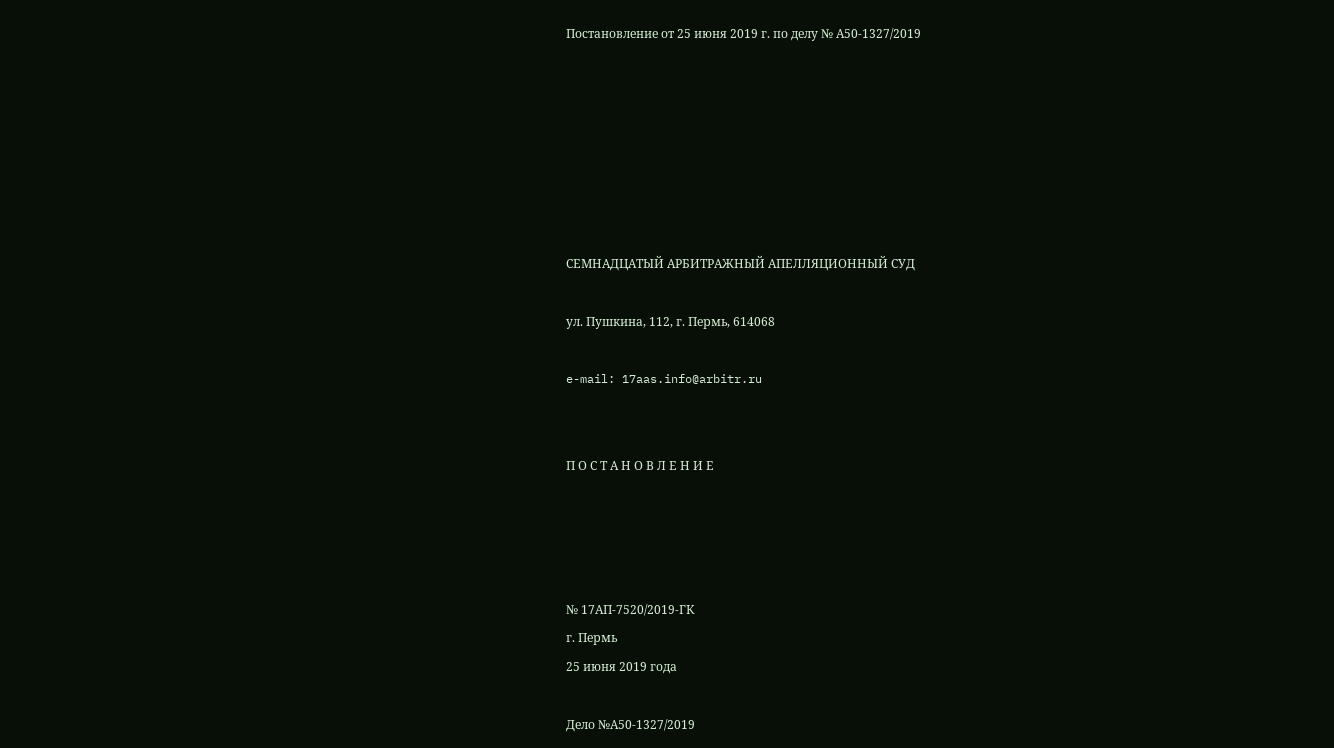Постановление от 25 июня 2019 г. по делу № А50-1327/2019







СЕМНАДЦАТЫЙ АРБИТРАЖНЫЙ АПЕЛЛЯЦИОННЫЙ СУД

ул. Пушкина, 112, г. Пермь, 614068

e-mail: 17aas.info@arbitr.ru


П О С Т А Н О В Л Е Н И Е




№ 17АП-7520/2019-ГК
г. Пермь
25 июня 2019 года

Дело №А50-1327/2019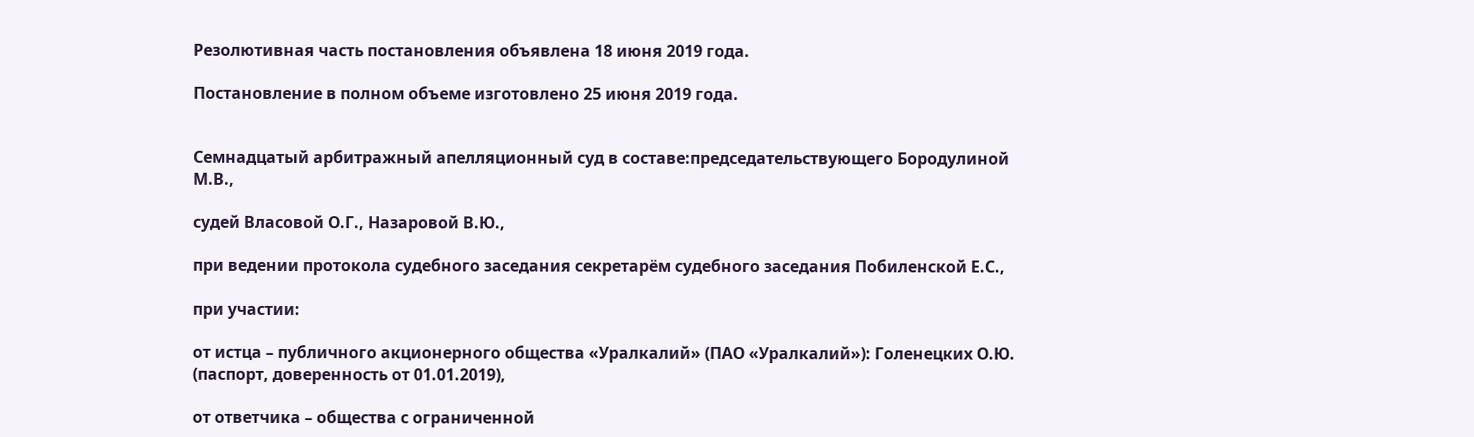Резолютивная часть постановления объявлена 18 июня 2019 года.

Постановление в полном объеме изготовлено 25 июня 2019 года.


Семнадцатый арбитражный апелляционный суд в составе:председательствующего Бородулиной М.В.,

судей Власовой О.Г., Назаровой В.Ю.,

при ведении протокола судебного заседания секретарём судебного заседания Побиленской Е.С.,

при участии:

от истца – публичного акционерного общества «Уралкалий» (ПАО «Уралкалий»): Голенецких О.Ю. (паспорт, доверенность от 01.01.2019),

от ответчика – общества с ограниченной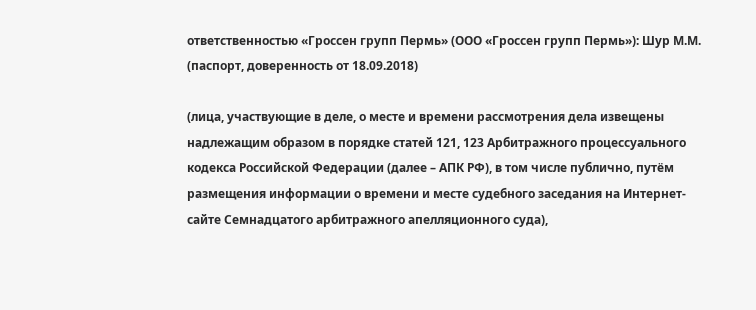ответственностью «Гроссен групп Пермь» (ООО «Гроссен групп Пермь»): Шур М.М. (паспорт, доверенность от 18.09.2018)

(лица, участвующие в деле, о месте и времени рассмотрения дела извещены надлежащим образом в порядке статей 121, 123 Арбитражного процессуального кодекса Российской Федерации (далее – АПК РФ), в том числе публично, путём размещения информации о времени и месте судебного заседания на Интернет-сайте Семнадцатого арбитражного апелляционного суда),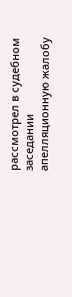рассмотрел в судебном заседании апелляционную жалобу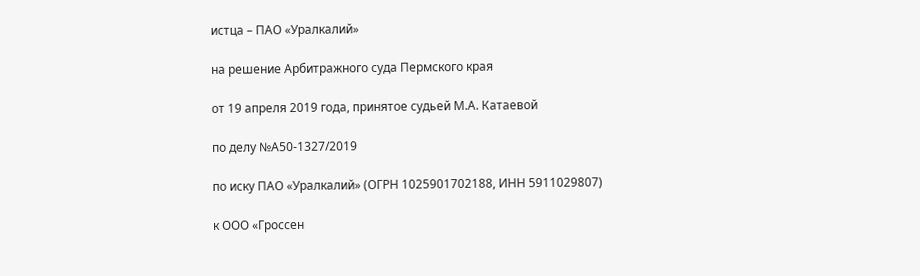истца – ПАО «Уралкалий»

на решение Арбитражного суда Пермского края

от 19 апреля 2019 года, принятое судьей М.А. Катаевой

по делу №А50-1327/2019

по иску ПАО «Уралкалий» (ОГРН 1025901702188, ИНН 5911029807)

к ООО «Гроссен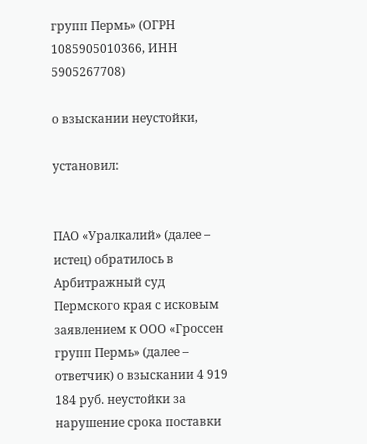групп Пермь» (ОГРН 1085905010366, ИНН 5905267708)

о взыскании неустойки,

установил:


ПАО «Уралкалий» (далее – истец) обратилось в Арбитражный суд Пермского края с исковым заявлением к ООО «Гроссен групп Пермь» (далее – ответчик) о взыскании 4 919 184 руб. неустойки за нарушение срока поставки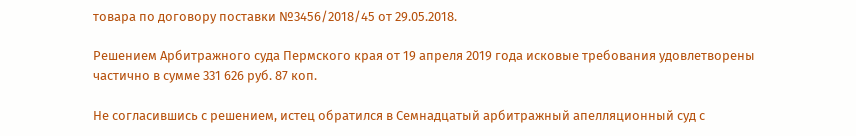товара по договору поставки №3456/2018/45 от 29.05.2018.

Решением Арбитражного суда Пермского края от 19 апреля 2019 года исковые требования удовлетворены частично в сумме 331 626 руб. 87 коп.

Не согласившись с решением, истец обратился в Семнадцатый арбитражный апелляционный суд с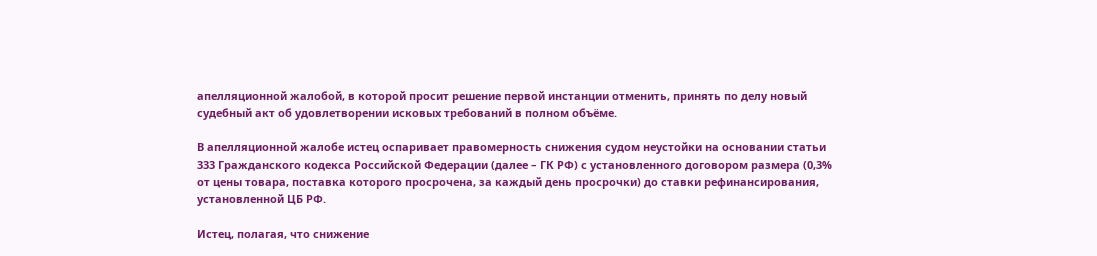апелляционной жалобой, в которой просит решение первой инстанции отменить, принять по делу новый судебный акт об удовлетворении исковых требований в полном объёме.

В апелляционной жалобе истец оспаривает правомерность снижения судом неустойки на основании статьи 333 Гражданского кодекса Российской Федерации (далее – ГК РФ) с установленного договором размера (0,3% от цены товара, поставка которого просрочена, за каждый день просрочки) до ставки рефинансирования, установленной ЦБ РФ.

Истец, полагая, что снижение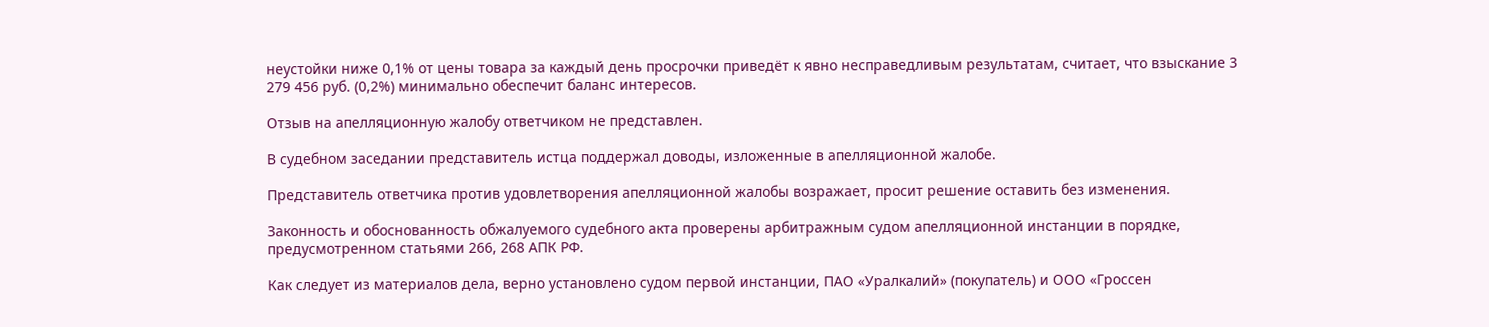неустойки ниже 0,1% от цены товара за каждый день просрочки приведёт к явно несправедливым результатам, считает, что взыскание 3 279 456 руб. (0,2%) минимально обеспечит баланс интересов.

Отзыв на апелляционную жалобу ответчиком не представлен.

В судебном заседании представитель истца поддержал доводы, изложенные в апелляционной жалобе.

Представитель ответчика против удовлетворения апелляционной жалобы возражает, просит решение оставить без изменения.

Законность и обоснованность обжалуемого судебного акта проверены арбитражным судом апелляционной инстанции в порядке, предусмотренном статьями 266, 268 АПК РФ.

Как следует из материалов дела, верно установлено судом первой инстанции, ПАО «Уралкалий» (покупатель) и ООО «Гроссен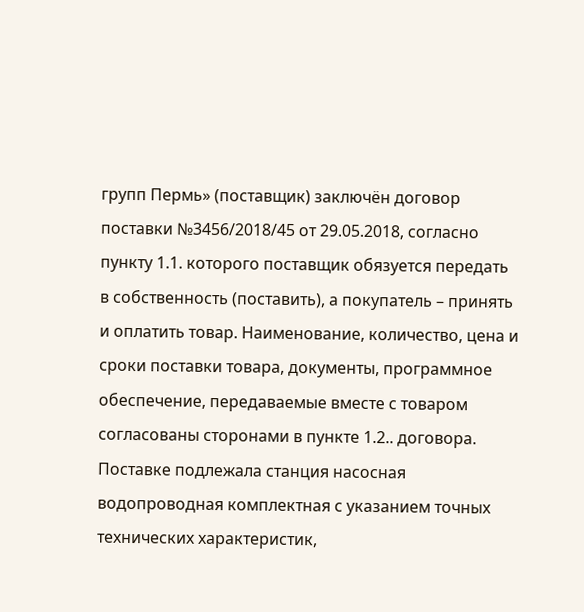групп Пермь» (поставщик) заключён договор поставки №3456/2018/45 от 29.05.2018, согласно пункту 1.1. которого поставщик обязуется передать в собственность (поставить), а покупатель – принять и оплатить товар. Наименование, количество, цена и сроки поставки товара, документы, программное обеспечение, передаваемые вместе с товаром согласованы сторонами в пункте 1.2.. договора. Поставке подлежала станция насосная водопроводная комплектная с указанием точных технических характеристик,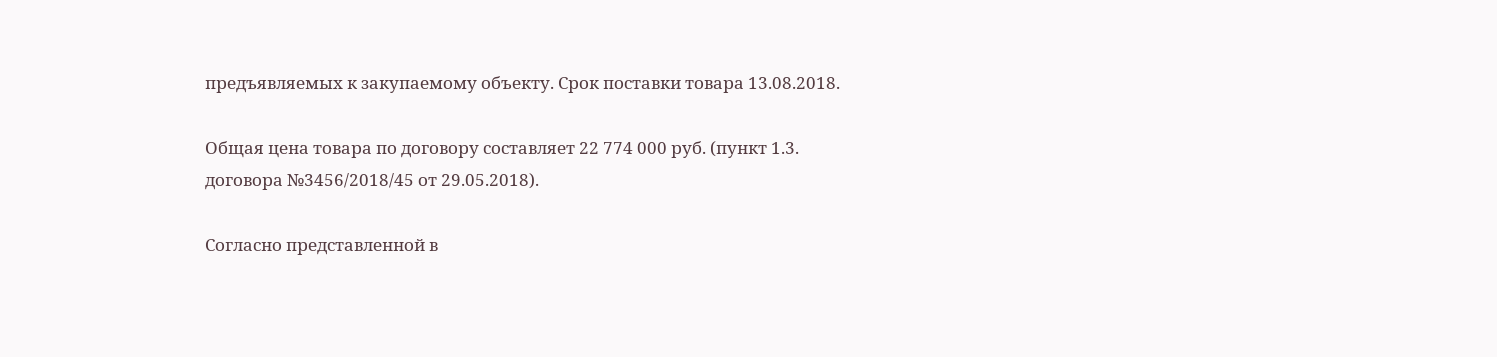предъявляемых к закупаемому объекту. Срок поставки товара 13.08.2018.

Общая цена товара по договору составляет 22 774 000 руб. (пункт 1.3. договора №3456/2018/45 от 29.05.2018).

Согласно представленной в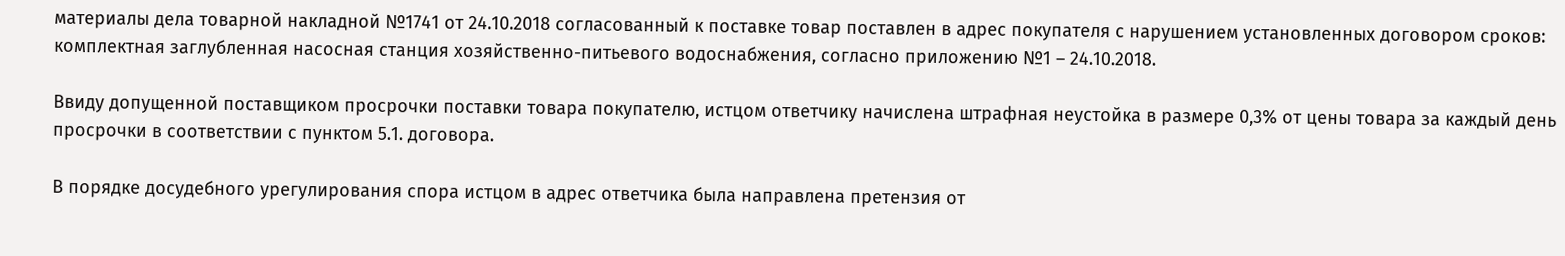материалы дела товарной накладной №1741 от 24.10.2018 согласованный к поставке товар поставлен в адрес покупателя с нарушением установленных договором сроков: комплектная заглубленная насосная станция хозяйственно-питьевого водоснабжения, согласно приложению №1 – 24.10.2018.

Ввиду допущенной поставщиком просрочки поставки товара покупателю, истцом ответчику начислена штрафная неустойка в размере 0,3% от цены товара за каждый день просрочки в соответствии с пунктом 5.1. договора.

В порядке досудебного урегулирования спора истцом в адрес ответчика была направлена претензия от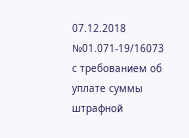07.12.2018 №01.071-19/16073 с требованием об уплате суммы штрафной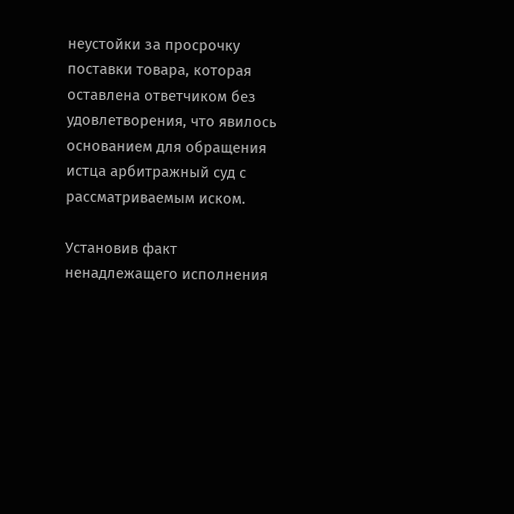неустойки за просрочку поставки товара, которая оставлена ответчиком без удовлетворения, что явилось основанием для обращения истца арбитражный суд с рассматриваемым иском.

Установив факт ненадлежащего исполнения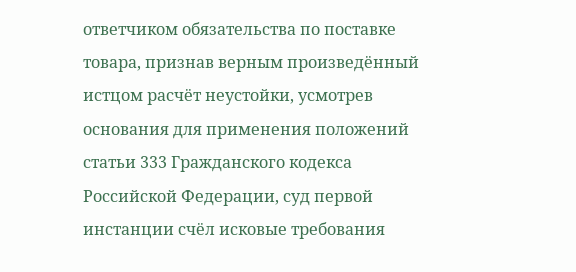ответчиком обязательства по поставке товара, признав верным произведённый истцом расчёт неустойки, усмотрев основания для применения положений статьи 333 Гражданского кодекса Российской Федерации, суд первой инстанции счёл исковые требования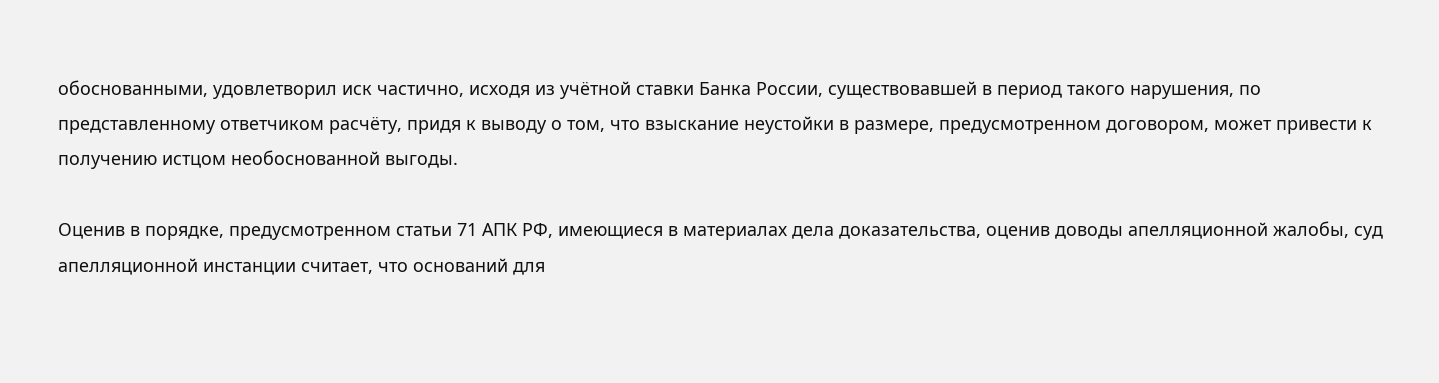обоснованными, удовлетворил иск частично, исходя из учётной ставки Банка России, существовавшей в период такого нарушения, по представленному ответчиком расчёту, придя к выводу о том, что взыскание неустойки в размере, предусмотренном договором, может привести к получению истцом необоснованной выгоды.

Оценив в порядке, предусмотренном статьи 71 АПК РФ, имеющиеся в материалах дела доказательства, оценив доводы апелляционной жалобы, суд апелляционной инстанции считает, что оснований для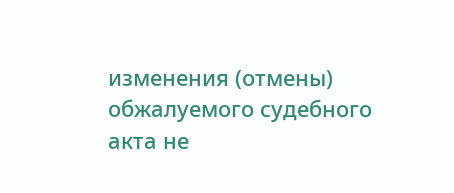изменения (отмены) обжалуемого судебного акта не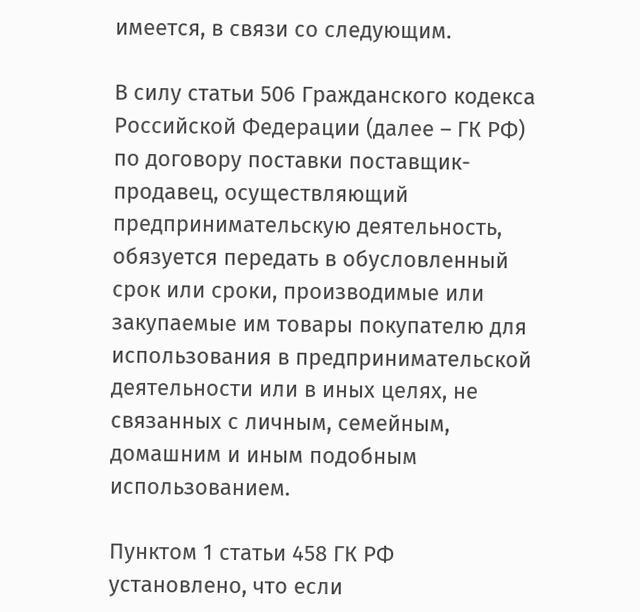имеется, в связи со следующим.

В силу статьи 506 Гражданского кодекса Российской Федерации (далее – ГК РФ) по договору поставки поставщик-продавец, осуществляющий предпринимательскую деятельность, обязуется передать в обусловленный срок или сроки, производимые или закупаемые им товары покупателю для использования в предпринимательской деятельности или в иных целях, не связанных с личным, семейным, домашним и иным подобным использованием.

Пунктом 1 статьи 458 ГК РФ установлено, что если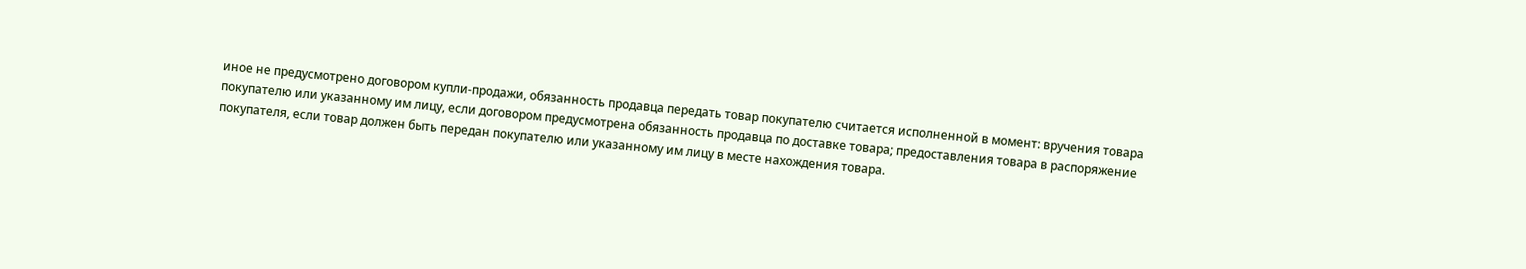иное не предусмотрено договором купли-продажи, обязанность продавца передать товар покупателю считается исполненной в момент: вручения товара покупателю или указанному им лицу, если договором предусмотрена обязанность продавца по доставке товара; предоставления товара в распоряжение покупателя, если товар должен быть передан покупателю или указанному им лицу в месте нахождения товара.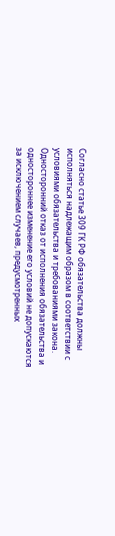Согласно статье 309 ГК РФ обязательства должны исполняться надлежащим образом в соответствии с условиями обязательства и требованиями закона. Односторонний отказ от исполнения обязательства и одностороннее изменение его условий не допускаются за исключением случаев, предусмотренных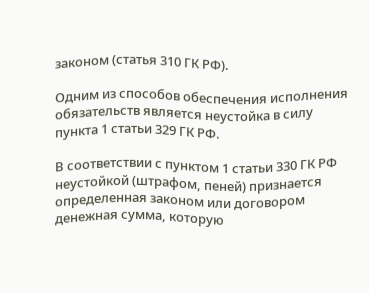законом (статья 310 ГК РФ).

Одним из способов обеспечения исполнения обязательств является неустойка в силу пункта 1 статьи 329 ГК РФ.

В соответствии с пунктом 1 статьи 330 ГК РФ неустойкой (штрафом, пеней) признается определенная законом или договором денежная сумма, которую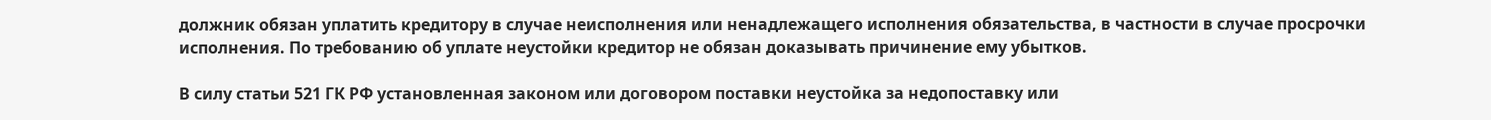должник обязан уплатить кредитору в случае неисполнения или ненадлежащего исполнения обязательства, в частности в случае просрочки исполнения. По требованию об уплате неустойки кредитор не обязан доказывать причинение ему убытков.

В силу статьи 521 ГК РФ установленная законом или договором поставки неустойка за недопоставку или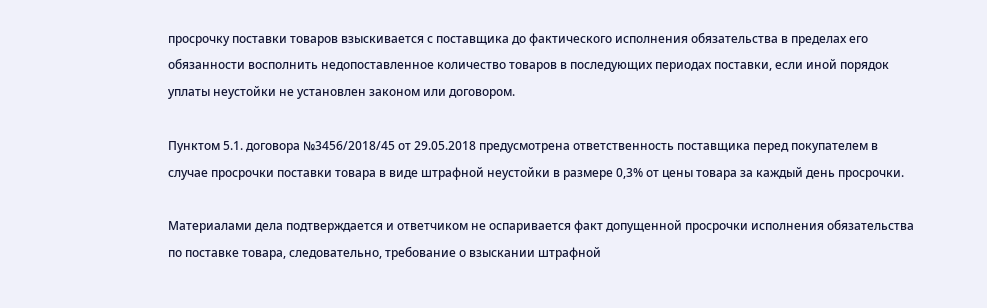просрочку поставки товаров взыскивается с поставщика до фактического исполнения обязательства в пределах его обязанности восполнить недопоставленное количество товаров в последующих периодах поставки, если иной порядок уплаты неустойки не установлен законом или договором.

Пунктом 5.1. договора №3456/2018/45 от 29.05.2018 предусмотрена ответственность поставщика перед покупателем в случае просрочки поставки товара в виде штрафной неустойки в размере 0,3% от цены товара за каждый день просрочки.

Материалами дела подтверждается и ответчиком не оспаривается факт допущенной просрочки исполнения обязательства по поставке товара, следовательно, требование о взыскании штрафной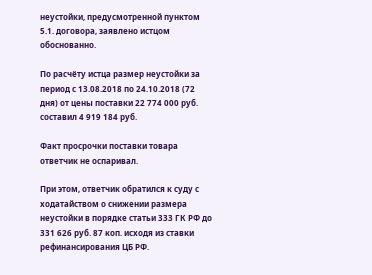неустойки, предусмотренной пунктом 5.1. договора, заявлено истцом обоснованно.

По расчёту истца размер неустойки за период с 13.08.2018 по 24.10.2018 (72 дня) от цены поставки 22 774 000 руб. составил 4 919 184 руб.

Факт просрочки поставки товара ответчик не оспаривал.

При этом, ответчик обратился к суду с ходатайством о снижении размера неустойки в порядке статьи 333 ГК РФ до 331 626 руб. 87 коп. исходя из ставки рефинансирования ЦБ РФ.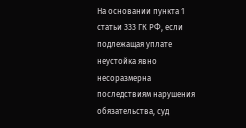На основании пункта 1 статьи 333 ГК РФ, если подлежащая уплате неустойка явно несоразмерна последствиям нарушения обязательства, суд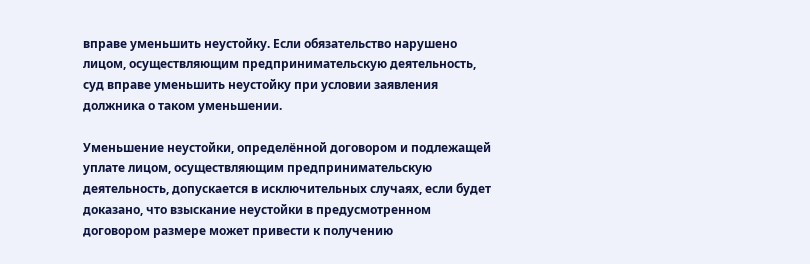вправе уменьшить неустойку. Если обязательство нарушено лицом, осуществляющим предпринимательскую деятельность, суд вправе уменьшить неустойку при условии заявления должника о таком уменьшении.

Уменьшение неустойки, определённой договором и подлежащей уплате лицом, осуществляющим предпринимательскую деятельность, допускается в исключительных случаях, если будет доказано, что взыскание неустойки в предусмотренном договором размере может привести к получению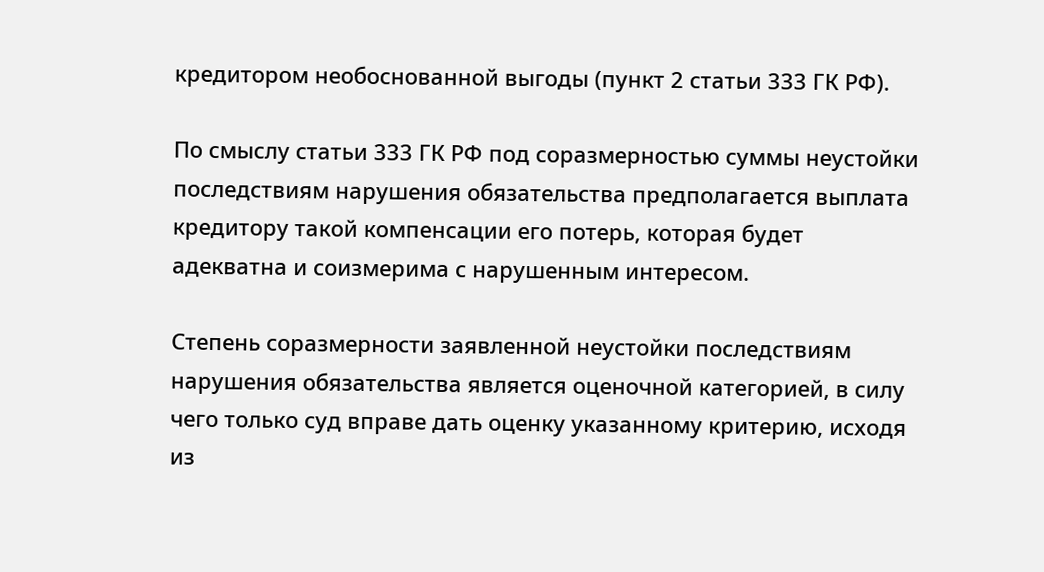кредитором необоснованной выгоды (пункт 2 статьи 333 ГК РФ).

По смыслу статьи 333 ГК РФ под соразмерностью суммы неустойки последствиям нарушения обязательства предполагается выплата кредитору такой компенсации его потерь, которая будет адекватна и соизмерима с нарушенным интересом.

Степень соразмерности заявленной неустойки последствиям нарушения обязательства является оценочной категорией, в силу чего только суд вправе дать оценку указанному критерию, исходя из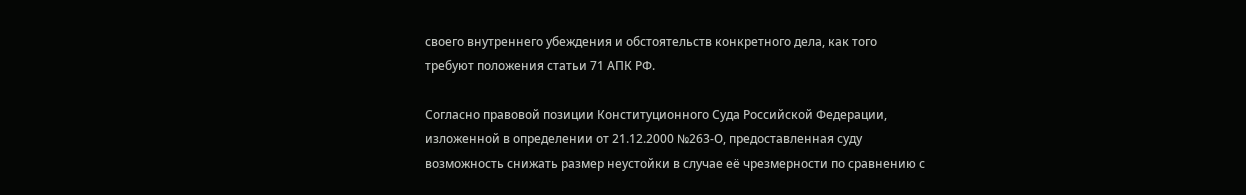своего внутреннего убеждения и обстоятельств конкретного дела, как того требуют положения статьи 71 АПК РФ.

Согласно правовой позиции Конституционного Суда Российской Федерации, изложенной в определении от 21.12.2000 №263-О, предоставленная суду возможность снижать размер неустойки в случае её чрезмерности по сравнению с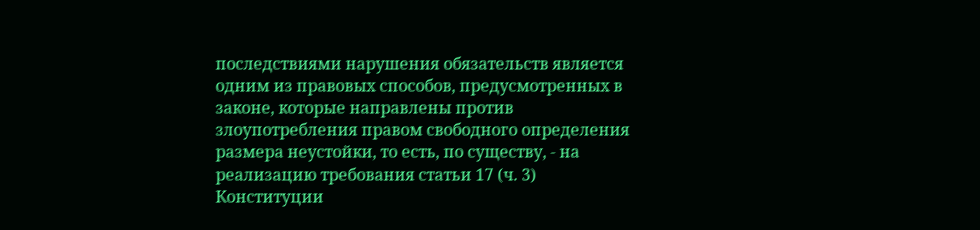последствиями нарушения обязательств является одним из правовых способов, предусмотренных в законе, которые направлены против злоупотребления правом свободного определения размера неустойки, то есть, по существу, - на реализацию требования статьи 17 (ч. 3) Конституции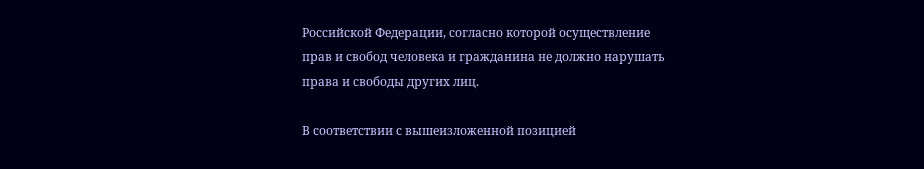Российской Федерации, согласно которой осуществление прав и свобод человека и гражданина не должно нарушать права и свободы других лиц.

В соответствии с вышеизложенной позицией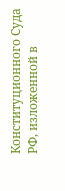Конституционного Суда РФ, изложенной в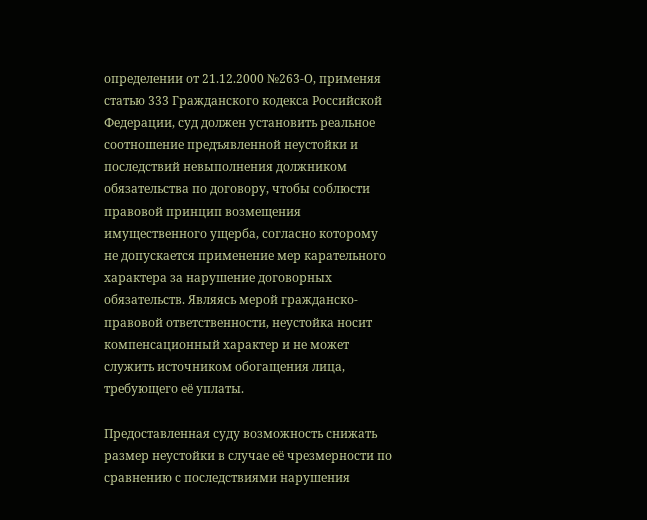определении от 21.12.2000 №263-О, применяя статью 333 Гражданского кодекса Российской Федерации, суд должен установить реальное соотношение предъявленной неустойки и последствий невыполнения должником обязательства по договору, чтобы соблюсти правовой принцип возмещения имущественного ущерба, согласно которому не допускается применение мер карательного характера за нарушение договорных обязательств. Являясь мерой гражданско-правовой ответственности, неустойка носит компенсационный характер и не может служить источником обогащения лица, требующего её уплаты.

Предоставленная суду возможность снижать размер неустойки в случае её чрезмерности по сравнению с последствиями нарушения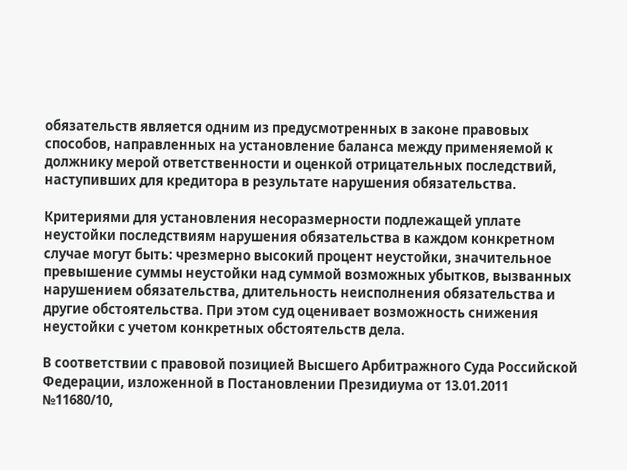обязательств является одним из предусмотренных в законе правовых способов, направленных на установление баланса между применяемой к должнику мерой ответственности и оценкой отрицательных последствий, наступивших для кредитора в результате нарушения обязательства.

Критериями для установления несоразмерности подлежащей уплате неустойки последствиям нарушения обязательства в каждом конкретном случае могут быть: чрезмерно высокий процент неустойки, значительное превышение суммы неустойки над суммой возможных убытков, вызванных нарушением обязательства, длительность неисполнения обязательства и другие обстоятельства. При этом суд оценивает возможность снижения неустойки с учетом конкретных обстоятельств дела.

В соответствии с правовой позицией Высшего Арбитражного Суда Российской Федерации, изложенной в Постановлении Президиума от 13.01.2011 №11680/10,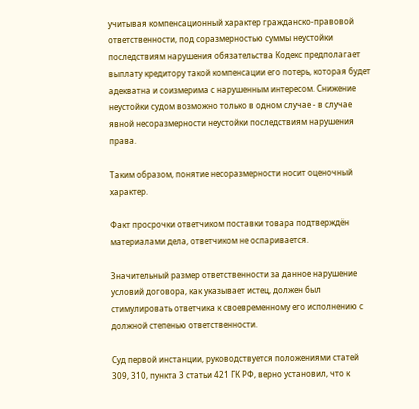учитывая компенсационный характер гражданско-правовой ответственности, под соразмерностью суммы неустойки последствиям нарушения обязательства Кодекс предполагает выплату кредитору такой компенсации его потерь, которая будет адекватна и соизмерима с нарушенным интересом. Снижение неустойки судом возможно только в одном случае - в случае явной несоразмерности неустойки последствиям нарушения права.

Таким образом, понятие несоразмерности носит оценочный характер.

Факт просрочки ответчиком поставки товара подтверждён материалами дела, ответчиком не оспаривается.

Значительный размер ответственности за данное нарушение условий договора, как указывает истец, должен был стимулировать ответчика к своевременному его исполнению с должной степенью ответственности.

Суд первой инстанции, руководствуется положениями статей 309, 310, пункта 3 статьи 421 ГК РФ, верно установил, что к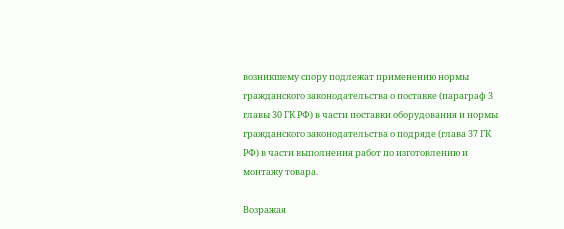возникшему спору подлежат применению нормы гражданского законодательства о поставке (параграф 3 главы 30 ГК РФ) в части поставки оборудования и нормы гражданского законодательства о подряде (глава 37 ГК РФ) в части выполнения работ по изготовлению и монтажу товара.

Возражая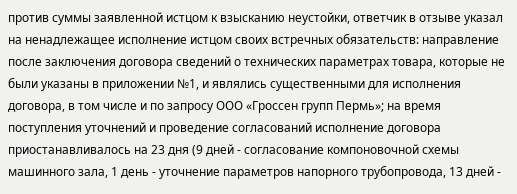против суммы заявленной истцом к взысканию неустойки, ответчик в отзыве указал на ненадлежащее исполнение истцом своих встречных обязательств: направление после заключения договора сведений о технических параметрах товара, которые не были указаны в приложении №1, и являлись существенными для исполнения договора, в том числе и по запросу ООО «Гроссен групп Пермь»; на время поступления уточнений и проведение согласований исполнение договора приостанавливалось на 23 дня (9 дней - согласование компоновочной схемы машинного зала, 1 день - уточнение параметров напорного трубопровода, 13 дней -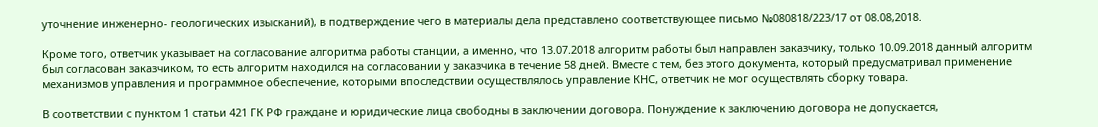уточнение инженерно- геологических изысканий), в подтверждение чего в материалы дела представлено соответствующее письмо №080818/223/17 от 08.08,2018.

Кроме того, ответчик указывает на согласование алгоритма работы станции, а именно, что 13.07.2018 алгоритм работы был направлен заказчику, только 10.09.2018 данный алгоритм был согласован заказчиком, то есть алгоритм находился на согласовании у заказчика в течение 58 дней. Вместе с тем, без этого документа, который предусматривал применение механизмов управления и программное обеспечение, которыми впоследствии осуществлялось управление КНС, ответчик не мог осуществлять сборку товара.

В соответствии с пунктом 1 статьи 421 ГК РФ граждане и юридические лица свободны в заключении договора. Понуждение к заключению договора не допускается,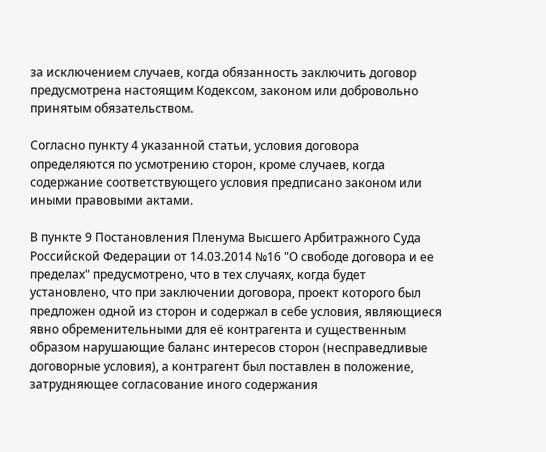за исключением случаев, когда обязанность заключить договор предусмотрена настоящим Кодексом, законом или добровольно принятым обязательством.

Согласно пункту 4 указанной статьи, условия договора определяются по усмотрению сторон, кроме случаев, когда содержание соответствующего условия предписано законом или иными правовыми актами.

В пункте 9 Постановления Пленума Высшего Арбитражного Суда Российской Федерации от 14.03.2014 №16 "О свободе договора и ее пределах" предусмотрено, что в тех случаях, когда будет установлено, что при заключении договора, проект которого был предложен одной из сторон и содержал в себе условия, являющиеся явно обременительными для её контрагента и существенным образом нарушающие баланс интересов сторон (несправедливые договорные условия), а контрагент был поставлен в положение, затрудняющее согласование иного содержания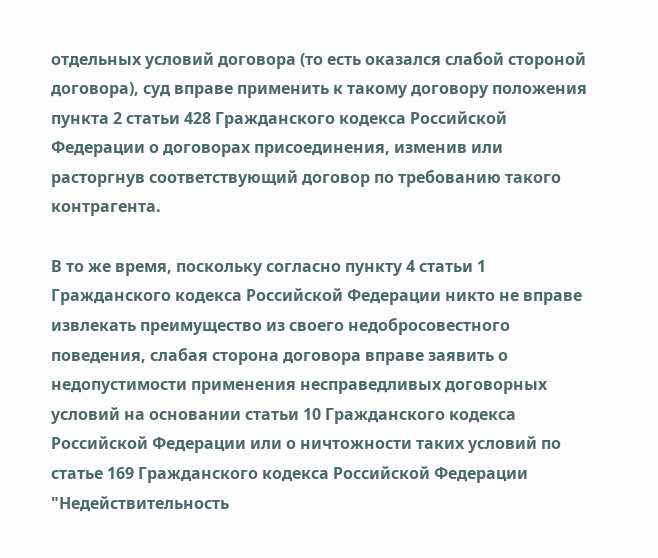отдельных условий договора (то есть оказался слабой стороной договора), суд вправе применить к такому договору положения пункта 2 статьи 428 Гражданского кодекса Российской Федерации о договорах присоединения, изменив или расторгнув соответствующий договор по требованию такого контрагента.

В то же время, поскольку согласно пункту 4 статьи 1 Гражданского кодекса Российской Федерации никто не вправе извлекать преимущество из своего недобросовестного поведения, слабая сторона договора вправе заявить о недопустимости применения несправедливых договорных условий на основании статьи 10 Гражданского кодекса Российской Федерации или о ничтожности таких условий по статье 169 Гражданского кодекса Российской Федерации "Недействительность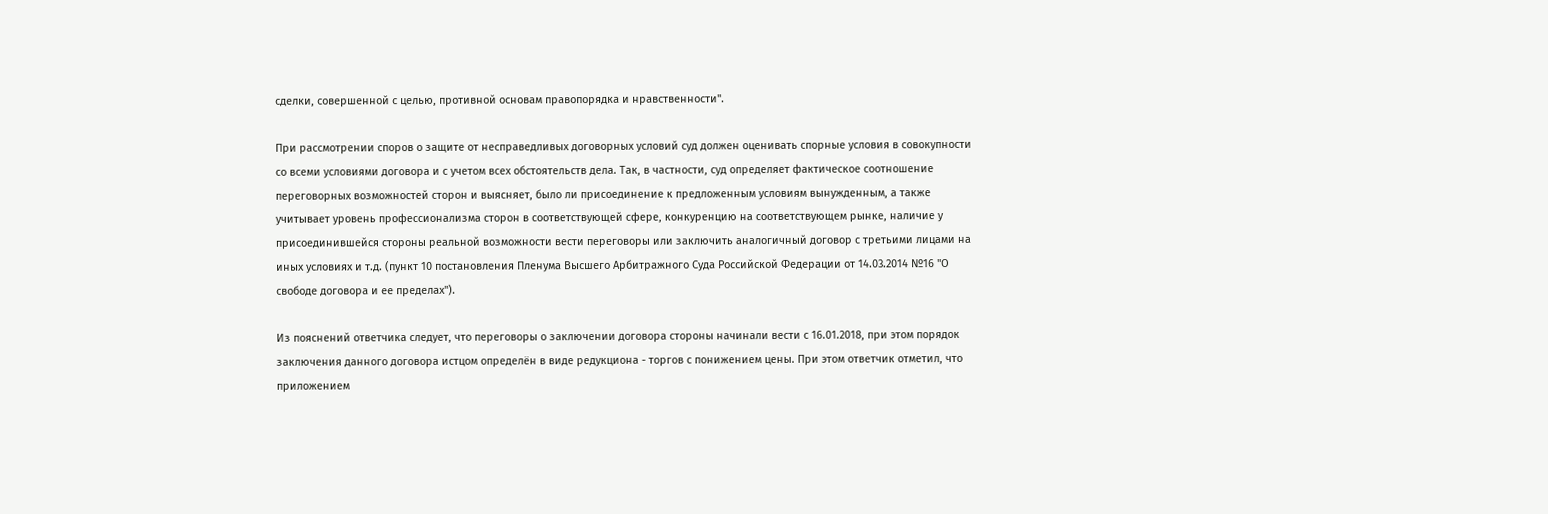сделки, совершенной с целью, противной основам правопорядка и нравственности".

При рассмотрении споров о защите от несправедливых договорных условий суд должен оценивать спорные условия в совокупности со всеми условиями договора и с учетом всех обстоятельств дела. Так, в частности, суд определяет фактическое соотношение переговорных возможностей сторон и выясняет, было ли присоединение к предложенным условиям вынужденным, а также учитывает уровень профессионализма сторон в соответствующей сфере, конкуренцию на соответствующем рынке, наличие у присоединившейся стороны реальной возможности вести переговоры или заключить аналогичный договор с третьими лицами на иных условиях и т.д. (пункт 10 постановления Пленума Высшего Арбитражного Суда Российской Федерации от 14.03.2014 №16 "О свободе договора и ее пределах").

Из пояснений ответчика следует, что переговоры о заключении договора стороны начинали вести с 16.01.2018, при этом порядок заключения данного договора истцом определён в виде редукциона - торгов с понижением цены. При этом ответчик отметил, что приложением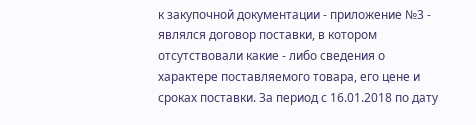к закупочной документации - приложение №3 - являлся договор поставки, в котором отсутствовали какие - либо сведения о характере поставляемого товара, его цене и сроках поставки. За период с 16.01.2018 по дату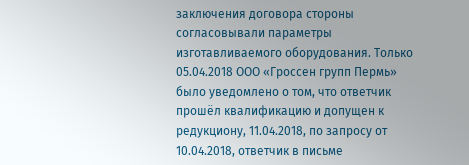заключения договора стороны согласовывали параметры изготавливаемого оборудования. Только 05.04.2018 ООО «Гроссен групп Пермь» было уведомлено о том, что ответчик прошёл квалификацию и допущен к редукциону, 11.04.2018, по запросу от 10.04.2018, ответчик в письме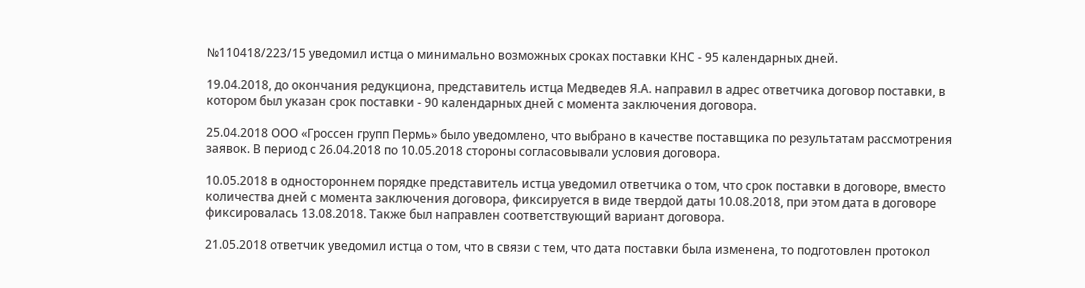№110418/223/15 уведомил истца о минимально возможных сроках поставки КНС - 95 календарных дней.

19.04.2018, до окончания редукциона, представитель истца Медведев Я.А. направил в адрес ответчика договор поставки, в котором был указан срок поставки - 90 календарных дней с момента заключения договора.

25.04.2018 ООО «Гроссен групп Пермь» было уведомлено, что выбрано в качестве поставщика по результатам рассмотрения заявок. В период с 26.04.2018 по 10.05.2018 стороны согласовывали условия договора.

10.05.2018 в одностороннем порядке представитель истца уведомил ответчика о том, что срок поставки в договоре, вместо количества дней с момента заключения договора, фиксируется в виде твердой даты 10.08.2018, при этом дата в договоре фиксировалась 13.08.2018. Также был направлен соответствующий вариант договора.

21.05.2018 ответчик уведомил истца о том, что в связи с тем, что дата поставки была изменена, то подготовлен протокол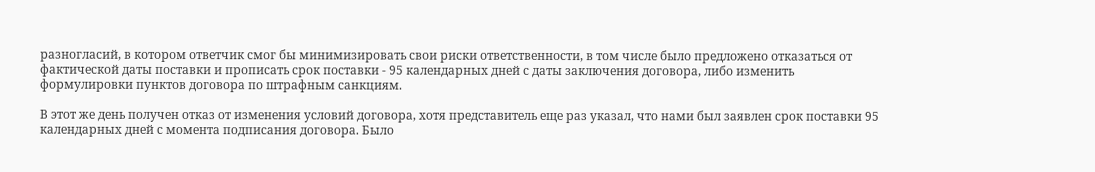разногласий, в котором ответчик смог бы минимизировать свои риски ответственности, в том числе было предложено отказаться от фактической даты поставки и прописать срок поставки - 95 календарных дней с даты заключения договора, либо изменить формулировки пунктов договора по штрафным санкциям.

В этот же день получен отказ от изменения условий договора, хотя представитель еще раз указал, что нами был заявлен срок поставки 95 календарных дней с момента подписания договора. Было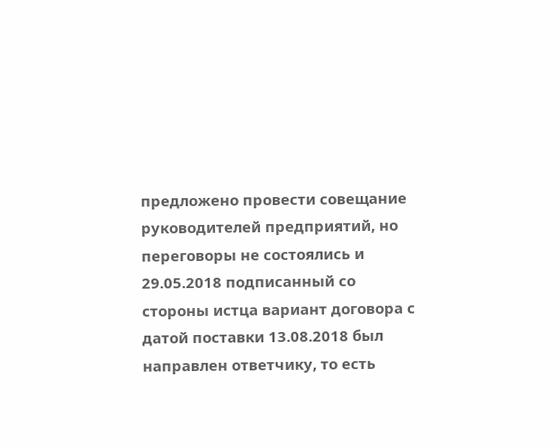предложено провести совещание руководителей предприятий, но переговоры не состоялись и 29.05.2018 подписанный со стороны истца вариант договора с датой поставки 13.08.2018 был направлен ответчику, то есть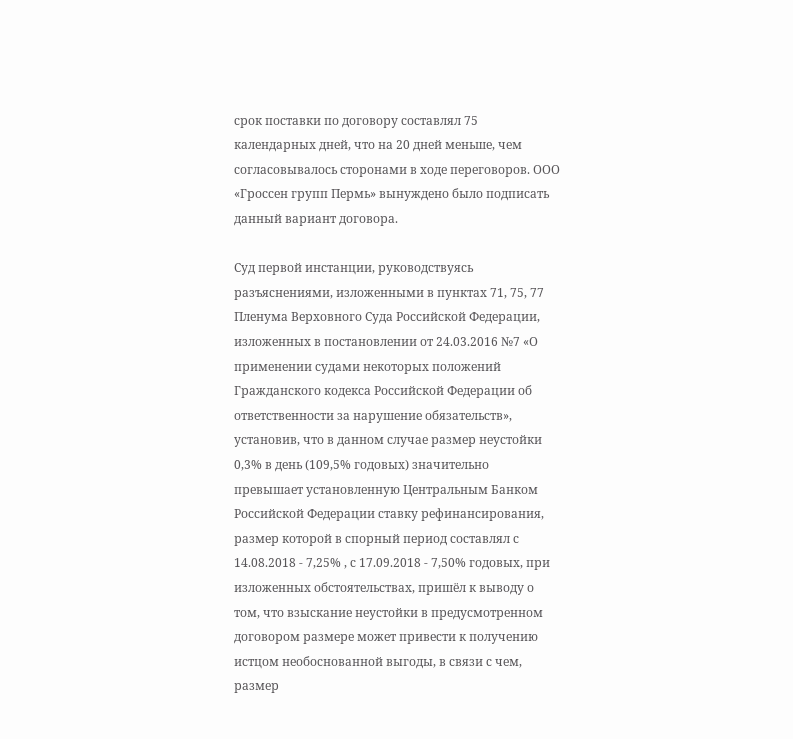срок поставки по договору составлял 75 календарных дней, что на 20 дней меньше, чем согласовывалось сторонами в ходе переговоров. ООО «Гроссен групп Пермь» вынуждено было подписать данный вариант договора.

Суд первой инстанции, руководствуясь разъяснениями, изложенными в пунктах 71, 75, 77 Пленума Верховного Суда Российской Федерации, изложенных в постановлении от 24.03.2016 №7 «О применении судами некоторых положений Гражданского кодекса Российской Федерации об ответственности за нарушение обязательств», установив, что в данном случае размер неустойки 0,3% в день (109,5% годовых) значительно превышает установленную Центральным Банком Российской Федерации ставку рефинансирования, размер которой в спорный период составлял с 14.08.2018 - 7,25% , с 17.09.2018 - 7,50% годовых, при изложенных обстоятельствах, пришёл к выводу о том, что взыскание неустойки в предусмотренном договором размере может привести к получению истцом необоснованной выгоды, в связи с чем, размер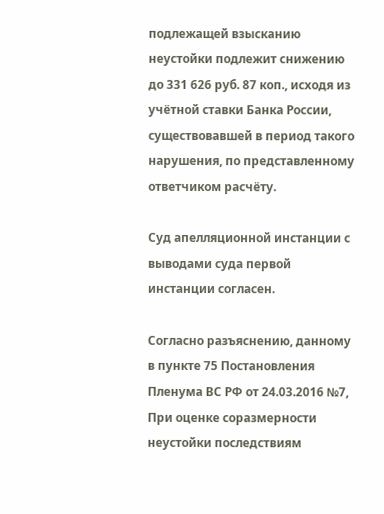подлежащей взысканию неустойки подлежит снижению до 331 626 руб. 87 коп., исходя из учётной ставки Банка России, существовавшей в период такого нарушения, по представленному ответчиком расчёту.

Суд апелляционной инстанции с выводами суда первой инстанции согласен.

Согласно разъяснению, данному в пункте 75 Постановления Пленума ВС РФ от 24.03.2016 №7, При оценке соразмерности неустойки последствиям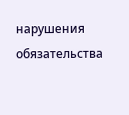нарушения обязательства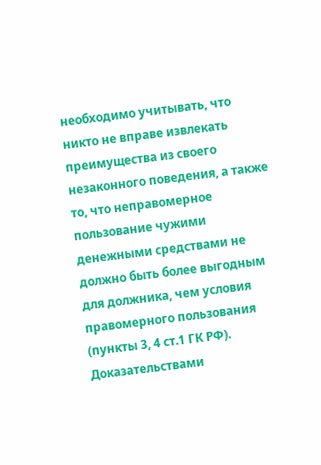необходимо учитывать, что никто не вправе извлекать преимущества из своего незаконного поведения, а также то, что неправомерное пользование чужими денежными средствами не должно быть более выгодным для должника, чем условия правомерного пользования (пункты 3, 4 ст.1 ГК РФ). Доказательствами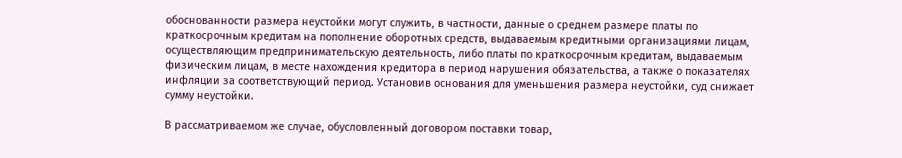обоснованности размера неустойки могут служить, в частности, данные о среднем размере платы по краткосрочным кредитам на пополнение оборотных средств, выдаваемым кредитными организациями лицам, осуществляющим предпринимательскую деятельность, либо платы по краткосрочным кредитам, выдаваемым физическим лицам, в месте нахождения кредитора в период нарушения обязательства, а также о показателях инфляции за соответствующий период. Установив основания для уменьшения размера неустойки, суд снижает сумму неустойки.

В рассматриваемом же случае, обусловленный договором поставки товар,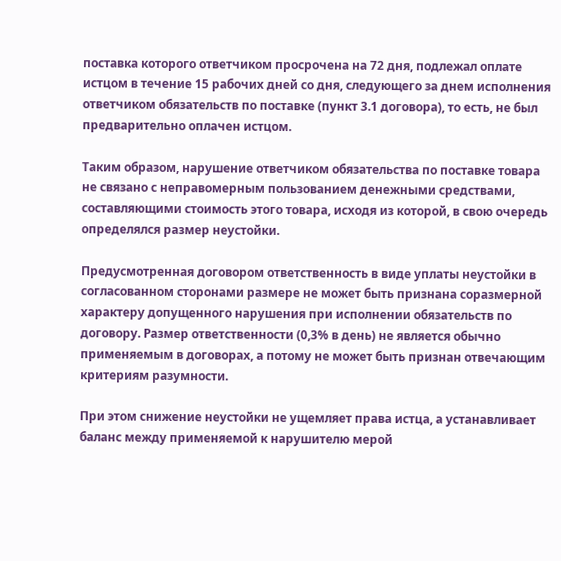поставка которого ответчиком просрочена на 72 дня, подлежал оплате истцом в течение 15 рабочих дней со дня, следующего за днем исполнения ответчиком обязательств по поставке (пункт 3.1 договора), то есть, не был предварительно оплачен истцом.

Таким образом, нарушение ответчиком обязательства по поставке товара не связано с неправомерным пользованием денежными средствами, составляющими стоимость этого товара, исходя из которой, в свою очередь определялся размер неустойки.

Предусмотренная договором ответственность в виде уплаты неустойки в согласованном сторонами размере не может быть признана соразмерной характеру допущенного нарушения при исполнении обязательств по договору. Размер ответственности (0,3% в день) не является обычно применяемым в договорах, а потому не может быть признан отвечающим критериям разумности.

При этом снижение неустойки не ущемляет права истца, а устанавливает баланс между применяемой к нарушителю мерой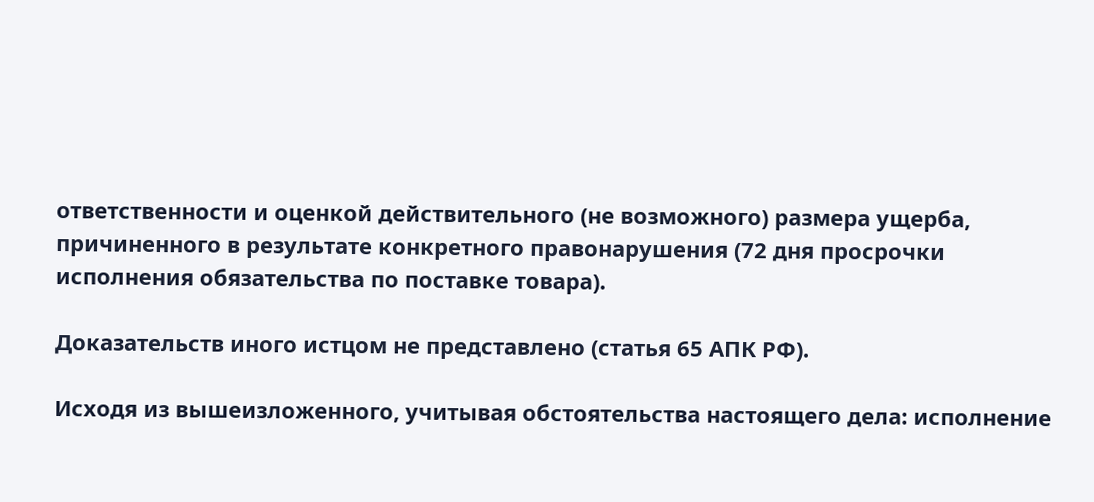ответственности и оценкой действительного (не возможного) размера ущерба, причиненного в результате конкретного правонарушения (72 дня просрочки исполнения обязательства по поставке товара).

Доказательств иного истцом не представлено (статья 65 АПК РФ).

Исходя из вышеизложенного, учитывая обстоятельства настоящего дела: исполнение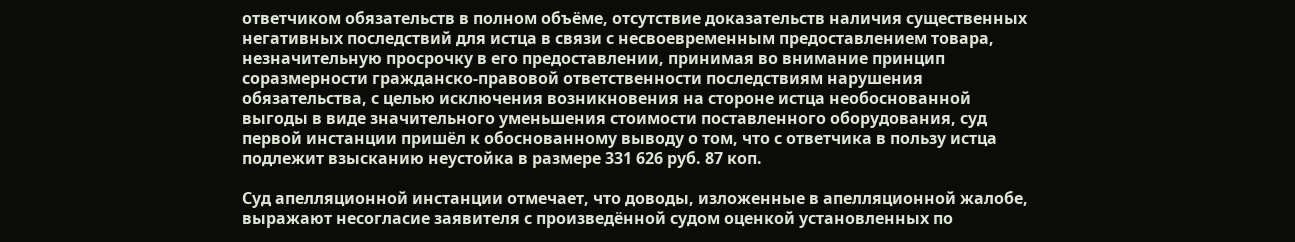ответчиком обязательств в полном объёме, отсутствие доказательств наличия существенных негативных последствий для истца в связи с несвоевременным предоставлением товара, незначительную просрочку в его предоставлении, принимая во внимание принцип соразмерности гражданско-правовой ответственности последствиям нарушения обязательства, с целью исключения возникновения на стороне истца необоснованной выгоды в виде значительного уменьшения стоимости поставленного оборудования, суд первой инстанции пришёл к обоснованному выводу о том, что с ответчика в пользу истца подлежит взысканию неустойка в размере 331 626 руб. 87 коп.

Суд апелляционной инстанции отмечает, что доводы, изложенные в апелляционной жалобе, выражают несогласие заявителя с произведённой судом оценкой установленных по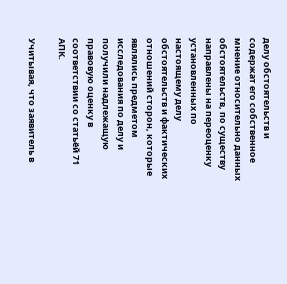делу обстоятельств и содержат его собственное мнение относительно данных обстоятельств, по существу направлены на переоценку установленных по настоящему делу обстоятельств и фактических отношений сторон, которые являлись предметом исследования по делу и получили надлежащую правовую оценку в соответствии со статьёй 71 АПК.

Учитывая, что заявитель в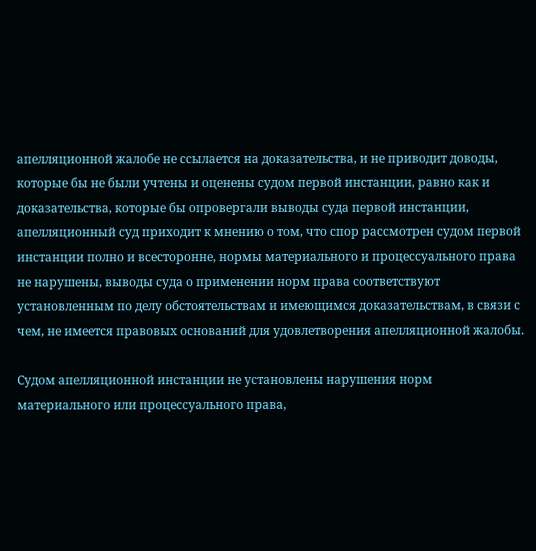апелляционной жалобе не ссылается на доказательства, и не приводит доводы, которые бы не были учтены и оценены судом первой инстанции, равно как и доказательства, которые бы опровергали выводы суда первой инстанции, апелляционный суд приходит к мнению о том, что спор рассмотрен судом первой инстанции полно и всесторонне, нормы материального и процессуального права не нарушены, выводы суда о применении норм права соответствуют установленным по делу обстоятельствам и имеющимся доказательствам, в связи с чем, не имеется правовых оснований для удовлетворения апелляционной жалобы.

Судом апелляционной инстанции не установлены нарушения норм материального или процессуального права,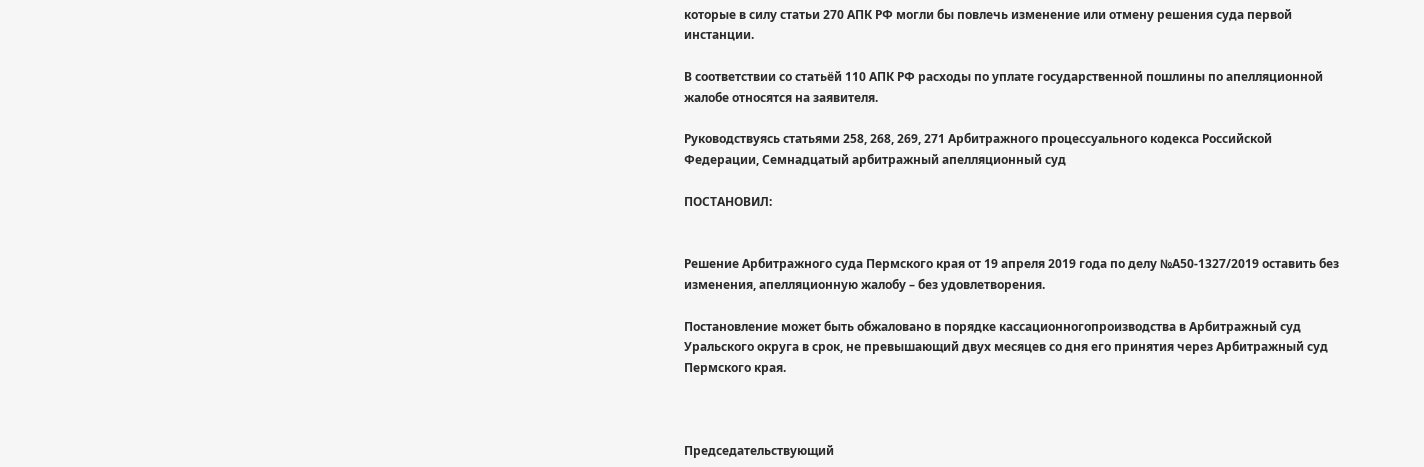которые в силу статьи 270 АПК РФ могли бы повлечь изменение или отмену решения суда первой инстанции.

В соответствии со статьёй 110 АПК РФ расходы по уплате государственной пошлины по апелляционной жалобе относятся на заявителя.

Руководствуясь статьями 258, 268, 269, 271 Арбитражного процессуального кодекса Российской Федерации, Семнадцатый арбитражный апелляционный суд

ПОСТАНОВИЛ:


Решение Арбитражного суда Пермского края от 19 апреля 2019 года по делу №А50-1327/2019 оставить без изменения, апелляционную жалобу – без удовлетворения.

Постановление может быть обжаловано в порядке кассационногопроизводства в Арбитражный суд Уральского округа в срок, не превышающий двух месяцев со дня его принятия через Арбитражный суд Пермского края.



Председательствующий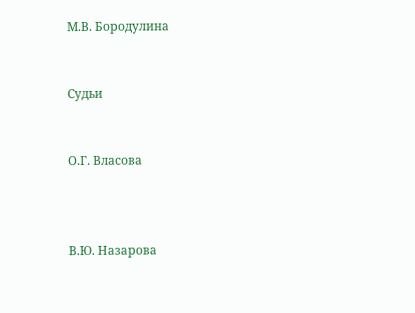М.В. Бородулина


Судьи


О.Г. Власова



В.Ю. Назарова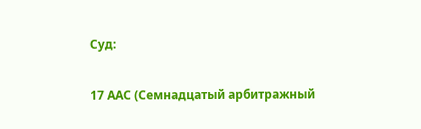Суд:

17 ААС (Семнадцатый арбитражный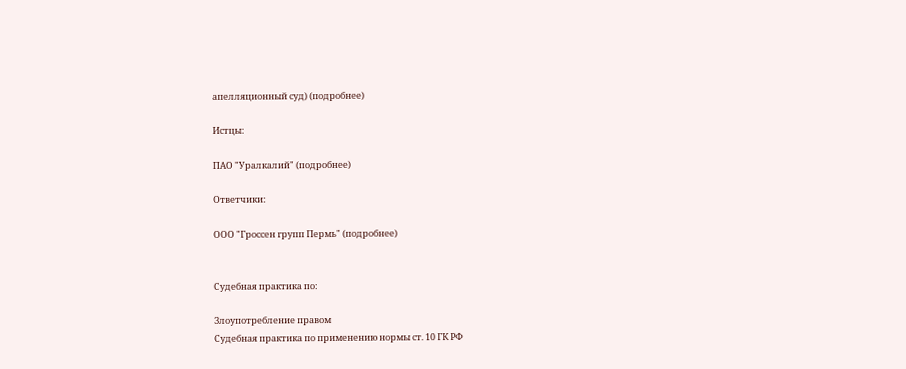апелляционный суд) (подробнее)

Истцы:

ПАО "Уралкалий" (подробнее)

Ответчики:

ООО "Гроссен групп Пермь" (подробнее)


Судебная практика по:

Злоупотребление правом
Судебная практика по применению нормы ст. 10 ГК РФ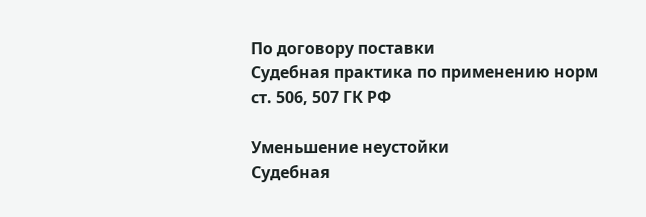По договору поставки
Судебная практика по применению норм ст. 506, 507 ГК РФ

Уменьшение неустойки
Судебная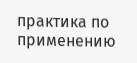практика по применению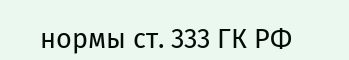нормы ст. 333 ГК РФ